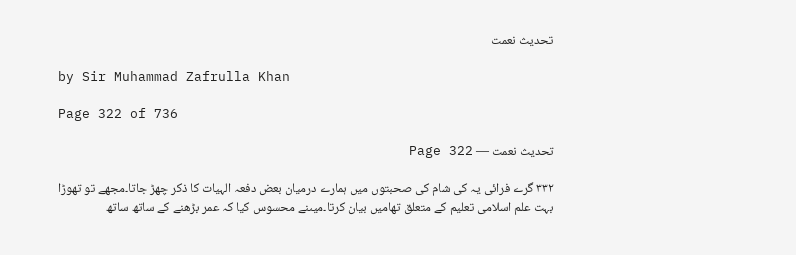تحدیث نعمت

by Sir Muhammad Zafrulla Khan

Page 322 of 736

تحدیث نعمت — Page 322

۳۳۲ گرے فرائی یہ کی شام کی صحبتوں میں ہمارے درمیان بعض دفعہ الہیات کا ذکر چھڑ جاتا۔مجھے تو تھوڑا بہت علم اسلامی تعلیم کے متعلق تھامیں بیان کرتا۔میںنے محسوس کیا کہ عمر بڑھنے کے ساتھ ساتھ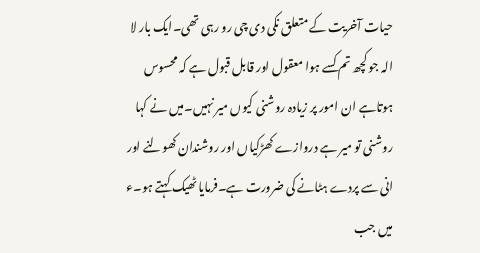حیات آخریت کے متعلق نکی دی چی رو رہی تھی۔ایک بار لا الہ جو کچھ تم کسے ہوا معقول اور قابل قبول ہے کہ محسوس ہوتاہے ان امور پر زیادہ روشنی کیوں میر نہیں۔میں نے کہا روشنی تو میر ہے دروازے کھڑکیاں اور روشندان کھولنے اور انی سے پردے ہٹانے کی ضرورت ہے۔فرمایا ٹھیک کہتے ہو۔ء میں جب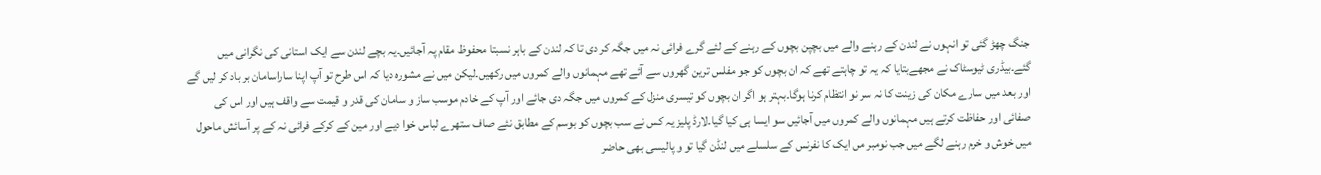جنگ چھڑ گئی تو انہوں نے لندن کے رہنے والے میں بچپن بچوں کے رہنے کے لئے گرے فرائی نہ میں جگہ کر دی تا کہ لندن کے باہر نسبتا محفوظ مقام پہ آجائیں۔یہ بچے لندن سے ایک استانی کی نگرانی میں گئے۔بیڈری ٹیوسٹاک نے مجھےبتایا کہ یہ تو چاہتے تھے کہ ان بچوں کو جو مفلس ترین گھروں سے آئے تھے مہمانوں والے کمروں میں رکھیں۔لیکن میں نے مشورہ دیا کہ اس طرح تو آپ اپنا ساراسامان بر باد کر لیں گے اور بعد میں سارے مکان کی زینت کا نہ سر نو انتظام کرنا ہوگا۔بہتر ہو اگر ان بچوں کو تیسری منزل کے کمروں میں جگہ دی جائے اور آپ کے خادم موسب ساز و سامان کی قدر و قیمت سے واقف ہیں اور اس کی صفائی اور حفاظت کرتے ہیں مہمانوں والے کمروں میں آجائیں سو ایسا ہی کیا گیا۔لارڈ پلیز یہ کس نے سب بچوں کو بوسم کے مطابق نئے صاف ستھرے لباس خوا دیے اور مین کے کرکے فرائی نہ کے پر آسائش ماحول میں خوش و خرم رہنے لگے میں جب نومبر مں ایک کا نفرنس کے سلسلے میں لنڈن گیا تو و پالیسی بھی حاضر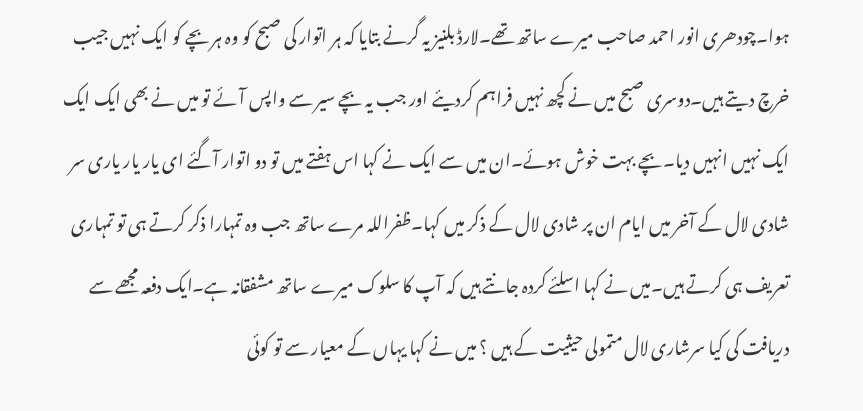ہوا۔چودھری انور احمد صاحب میرے ساتھ تھے۔لارڈ بلنیز یہ گرنے بتایا کہ ہر اتوار کی صبح کو وہ ہر بچے کو ایک نہیں جیب خرچ دیتے ہیں۔دوسری صبح میں نے کچھ نہیں فراہم کردیئے اور جب یہ بچے سیر سے واپس آئے تو میں نے بھی ایک ایک ایک نہیں انہیں دیا۔بچے بہت خوش ہوئے۔ان میں سے ایک نے کہا اس ہفتے میں تو دو اتوار آگئے ای یار یار یاری سر شادی لال کے آخر میں ایام ان پر شادی لال کے ذکر میں کہا۔ظفراللہ مرے ساتھ جب وہ تمہارا ذکر کرتے ہی تو تمہاری تعریف ہی کرتے ہیں۔میں نے کہا اسلئے کردہ جانتے ہیں کہ آپ کا سلوک میرے ساتھ مشفقانہ ہے۔ایک دفعہ مجھے سے دریافت کی کیا سرشاری لال متمولی حیثیت کے ہیں ؟ میں نے کہا یہاں کے معیار سے تو کوئی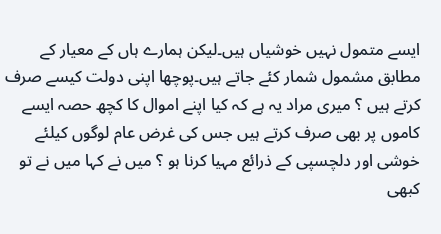ایسے متمول نہیں خوشیاں ہیں۔لیکن ہمارے ہاں کے معیار کے مطابق مشمول شمار کئے جاتے ہیں۔پوچھا اپنی دولت کیسے صرف کرتے ہیں ؟ میری مراد یہ ہے کہ کیا اپنے اموال کا کچھ حصہ ایسے کاموں پر بھی صرف کرتے ہیں جس کی غرض عام لوگوں کیلئے خوشی اور دلچسپی کے ذرائع مہیا کرنا ہو ؟ میں نے کہا میں نے تو کبھی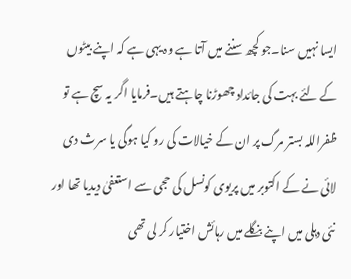ایسا نہیں سنا۔جو کچھ سننے میں آتا ہے وہ یہی ہے کہ اپنے بیٹوں کے لئے بہت کی جائداد چھوڑنا چاہتے ہیں۔فرمایا اگر یہ سچ ہے تو ظفراللہ بستر مرگ پر ان کے خیالات کی رو کیا ہوگی یا سرث دی لائی نے کے اکتوبر میں پریوی کونسل کی حجی سے استعفیٰ دیدیا تھا اور نئی دہلی میں اپنے بنگلے میں رہائش اختیار کر لی تھی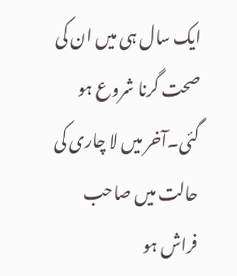ایک سال ہی میں ان کی صحت گرنا شروع ہو گئی۔آخر میں لا چاری کی حالت میں صاحب فراش ہو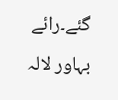گئے۔رائے بہاور لالہ